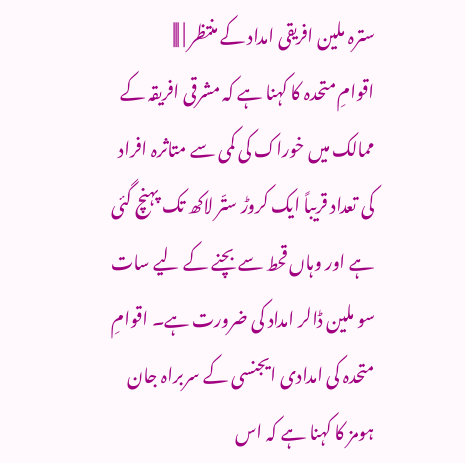سترہ ملین افریقی امداد کے منتظر | |||
اقوامِ متحدہ کا کہنا ہے کہ مشرقی افریقہ کے ممالک میں خوراک کی کمی سے متاثرہ افراد کی تعداد قریباً ایک کروڑ ستّر لاکھ تک پہنچ گئی ہے اور وہاں قحط سے بچنے کے لیے سات سو ملین ڈالر امداد کی ضرورت ہے۔ اقوامِ متحدہ کی امدادی ایجنسی کے سربراہ جان ہومز کا کہنا ہے کہ اس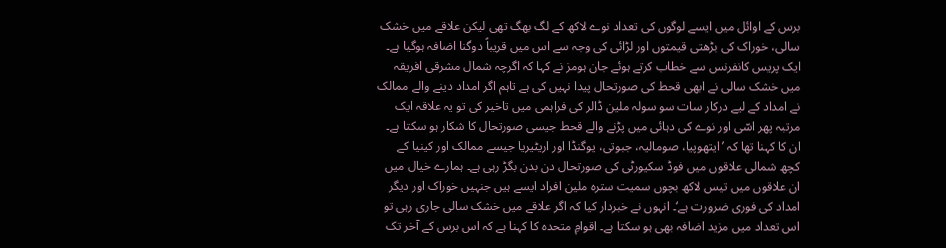برس کے اوائل میں ایسے لوگوں کی تعداد نوے لاکھ کے لگ بھگ تھی لیکن علاقے میں خشک سالی، خوراک کی بڑھتی قیمتوں اور لڑائی کی وجہ سے اس میں قریباً دوگنا اضافہ ہوگیا ہے۔ ایک پریس کانفرنس سے خطاب کرتے ہوئے جان ہومز نے کہا کہ اگرچہ شمال مشرقی افریقہ میں خشک سالی نے ابھی قحط کی صورتحال پیدا نہیں کی ہے تاہم اگر امداد دینے والے ممالک نے امداد کے لیے درکار سات سو سولہ ملین ڈالر کی فراہمی میں تاخیر کی تو یہ علاقہ ایک مرتبہ پھر اسّی اور نوے کی دہائی میں پڑنے والے قحط جیسی صورتحال کا شکار ہو سکتا ہے۔ ان کا کہنا تھا کہ ’ایتھوپیا، صومالیہ، جبوتی، یوگنڈا اور اریٹیریا جیسے ممالک اور کینیا کے کچھ شمالی علاقوں میں فوڈ سکیورٹی کی صورتحال دن بدن بگڑ رہی ہے۔ ہمارے خیال میں ان علاقوں میں تیس لاکھ بچوں سمیت سترہ ملین افراد ایسے ہیں جنہیں خوراک اور دیگر امداد کی فوری ضرورت ہے‘۔ انہوں نے خبردار کیا کہ اگر علاقے میں خشک سالی جاری رہی تو اس تعداد میں مزید اضافہ بھی ہو سکتا ہے۔ اقوامِ متحدہ کا کہنا ہے کہ اس برس کے آخر تک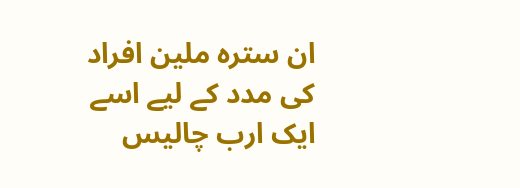ان سترہ ملین افراد کی مدد کے لیے اسے ایک ارب چالیس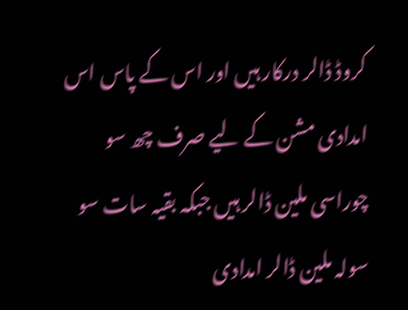کروڈ ڈالر درکار ہیں اور اس کے پاس اس امدادی مشن کے لیے صرف چھ سو چوراسی ملین ڈالر ہیں جبکہ بقیہ سات سو سولہ ملین ڈالر امدادی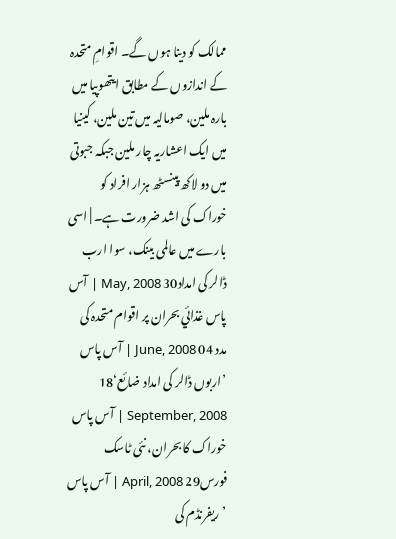ممالک کو دینا ہوں گے۔ اقوامِ متحدہ کے اندازوں کے مطابق ایتھوپیا میں بارہ ملین، صومالیہ میں تین ملین، کینیا میں ایک اعشاریہ چار ملین جبکہ جبوتی میں دو لاکھ پینسٹھ ہزار افراد کو خوراک کی اشد ضرورت ہے۔ | اسی بارے میں عالمی بینک، سوا ارب ڈالر کی امداد30 May, 2008 | آس پاس غذائي بحران پر اقوام متحدہ کی مدد 04 June, 2008 | آس پاس ’اربوں ڈالر کی امداد ضائع‘18 September, 2008 | آس پاس خوراک کا بحران، نئی ٹاسک فورس29 April, 2008 | آس پاس ’ریفرنڈم کی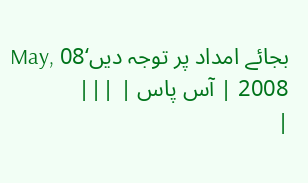بجائے امداد پر توجہ دیں‘08 May, 2008 | آس پاس | |||
|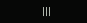|||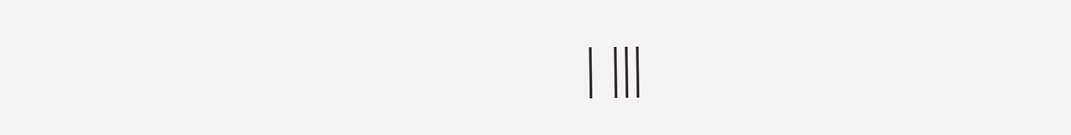| |||